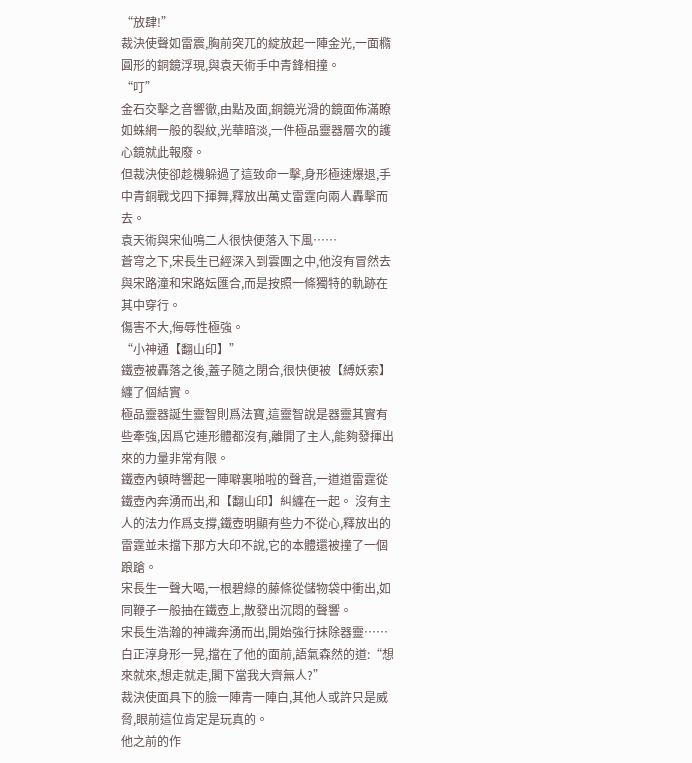“放肆!”
裁決使聲如雷震,胸前突兀的綻放起一陣金光,一面橢圓形的銅鏡浮現,與袁天術手中青鋒相撞。
“叮”
金石交擊之音響徹,由點及面,銅鏡光滑的鏡面佈滿瞭如蛛網一般的裂紋,光華暗淡,一件極品靈器層次的護心鏡就此報廢。
但裁決使卻趁機躲過了這致命一擊,身形極速爆退,手中青銅戰戈四下揮舞,釋放出萬丈雷霆向兩人轟擊而去。
袁天術與宋仙鳴二人很快便落入下風……
蒼穹之下,宋長生已經深入到雲團之中,他沒有冒然去與宋路潼和宋路妘匯合,而是按照一條獨特的軌跡在其中穿行。
傷害不大,侮辱性極強。
“小神通【翻山印】”
鐵壺被轟落之後,蓋子隨之閉合,很快便被【縛妖索】纏了個結實。
極品靈器誕生靈智則爲法寶,這靈智說是器靈其實有些牽強,因爲它連形體都沒有,離開了主人,能夠發揮出來的力量非常有限。
鐵壺內頓時響起一陣噼裏啪啦的聲音,一道道雷霆從鐵壺內奔湧而出,和【翻山印】糾纏在一起。 沒有主人的法力作爲支撐,鐵壺明顯有些力不從心,釋放出的雷霆並未擋下那方大印不說,它的本體還被撞了一個踉蹌。
宋長生一聲大喝,一根碧綠的藤條從儲物袋中衝出,如同鞭子一般抽在鐵壺上,散發出沉悶的聲響。
宋長生浩瀚的神識奔湧而出,開始強行抹除器靈……
白正淳身形一晃,擋在了他的面前,語氣森然的道:“想來就來,想走就走,閣下當我大齊無人?”
裁決使面具下的臉一陣青一陣白,其他人或許只是威脅,眼前這位肯定是玩真的。
他之前的作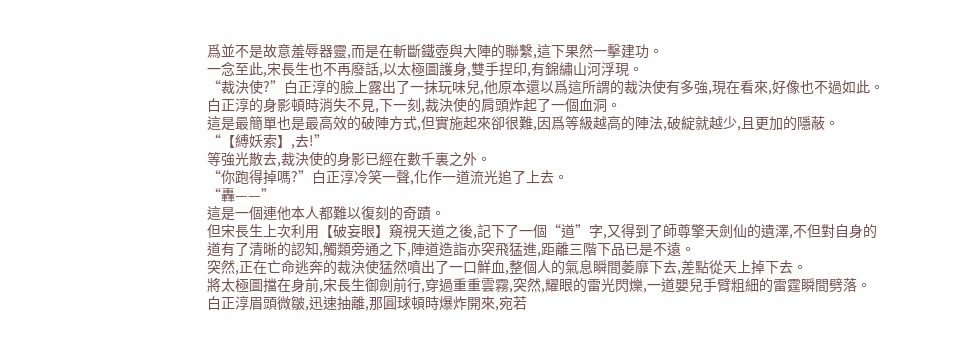爲並不是故意羞辱器靈,而是在斬斷鐵壺與大陣的聯繫,這下果然一擊建功。
一念至此,宋長生也不再廢話,以太極圖護身,雙手捏印,有錦繡山河浮現。
“裁決使?”白正淳的臉上露出了一抹玩味兒,他原本還以爲這所謂的裁決使有多強,現在看來,好像也不過如此。
白正淳的身影頓時消失不見,下一刻,裁決使的肩頭炸起了一個血洞。
這是最簡單也是最高效的破陣方式,但實施起來卻很難,因爲等級越高的陣法,破綻就越少,且更加的隱蔽。
“【縛妖索】,去!”
等強光散去,裁決使的身影已經在數千裏之外。
“你跑得掉嗎?”白正淳冷笑一聲,化作一道流光追了上去。
“轟——”
這是一個連他本人都難以復刻的奇蹟。
但宋長生上次利用【破妄眼】窺視天道之後,記下了一個“道”字,又得到了師尊擎天劍仙的遺澤,不但對自身的道有了清晰的認知,觸類旁通之下,陣道造詣亦突飛猛進,距離三階下品已是不遠。
突然,正在亡命逃奔的裁決使猛然噴出了一口鮮血,整個人的氣息瞬間萎靡下去,差點從天上掉下去。
將太極圖擋在身前,宋長生御劍前行,穿過重重雲霧,突然,耀眼的雷光閃爍,一道嬰兒手臂粗細的雷霆瞬間劈落。
白正淳眉頭微皺,迅速抽離,那圓球頓時爆炸開來,宛若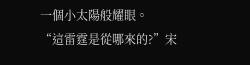一個小太陽般耀眼。
“這雷霆是從哪來的?”宋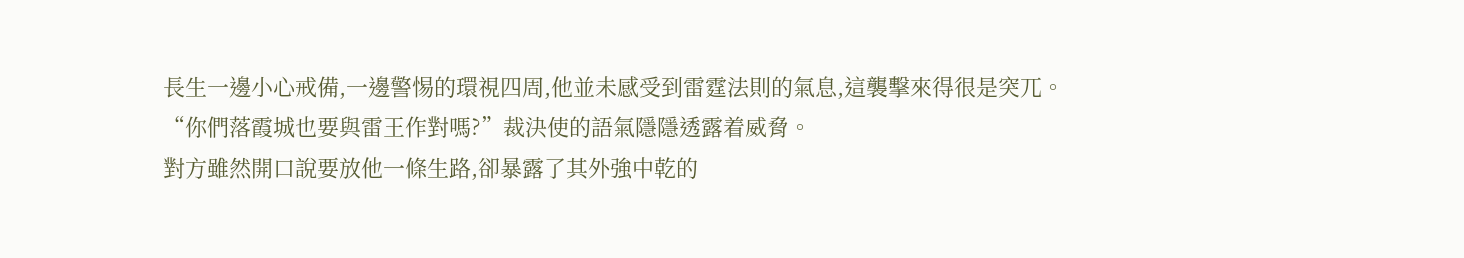長生一邊小心戒備,一邊警惕的環視四周,他並未感受到雷霆法則的氣息,這襲擊來得很是突兀。
“你們落霞城也要與雷王作對嗎?”裁決使的語氣隱隱透露着威脅。
對方雖然開口說要放他一條生路,卻暴露了其外強中乾的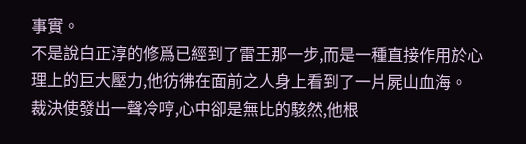事實。
不是說白正淳的修爲已經到了雷王那一步,而是一種直接作用於心理上的巨大壓力,他彷彿在面前之人身上看到了一片屍山血海。
裁決使發出一聲冷哼,心中卻是無比的駭然,他根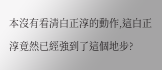本沒有看清白正淳的動作,這白正淳竟然已經強到了這個地步?